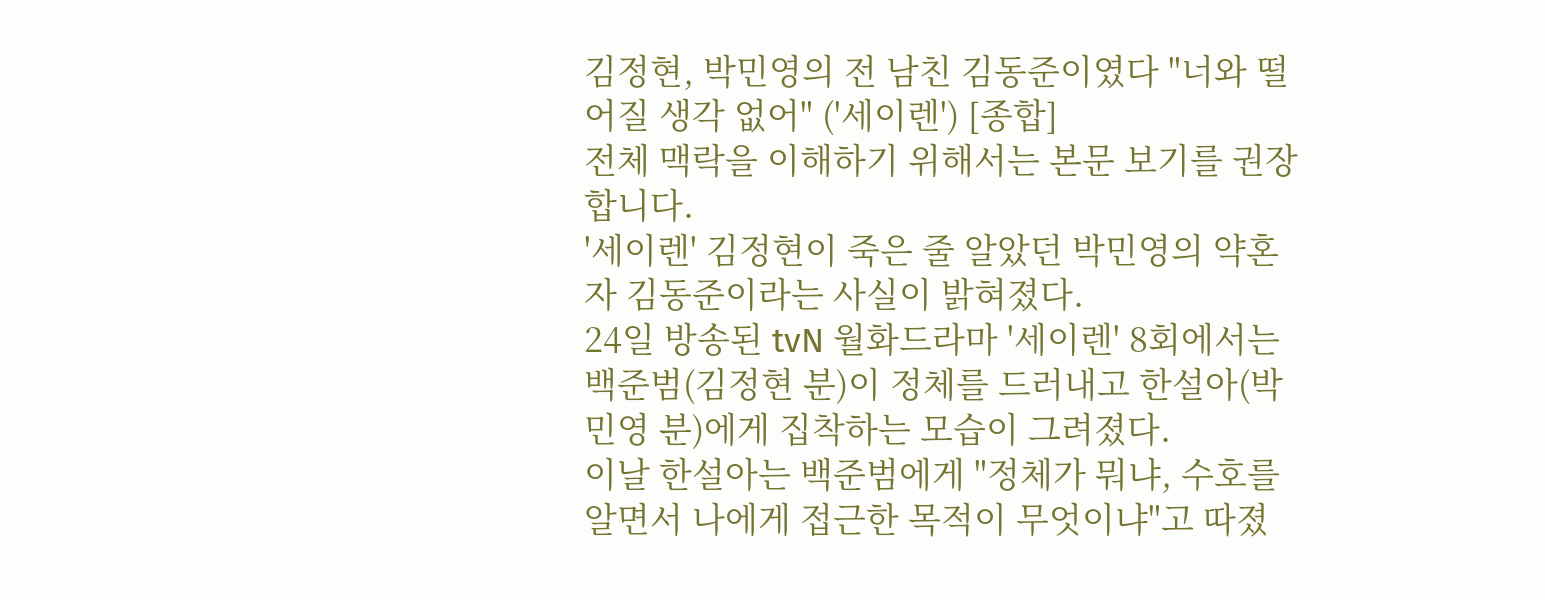김정현, 박민영의 전 남친 김동준이였다 "너와 떨어질 생각 없어" ('세이렌') [종합]
전체 맥락을 이해하기 위해서는 본문 보기를 권장합니다.
'세이렌' 김정현이 죽은 줄 알았던 박민영의 약혼자 김동준이라는 사실이 밝혀졌다.
24일 방송된 tvN 월화드라마 '세이렌' 8회에서는 백준범(김정현 분)이 정체를 드러내고 한설아(박민영 분)에게 집착하는 모습이 그려졌다.
이날 한설아는 백준범에게 "정체가 뭐냐, 수호를 알면서 나에게 접근한 목적이 무엇이냐"고 따졌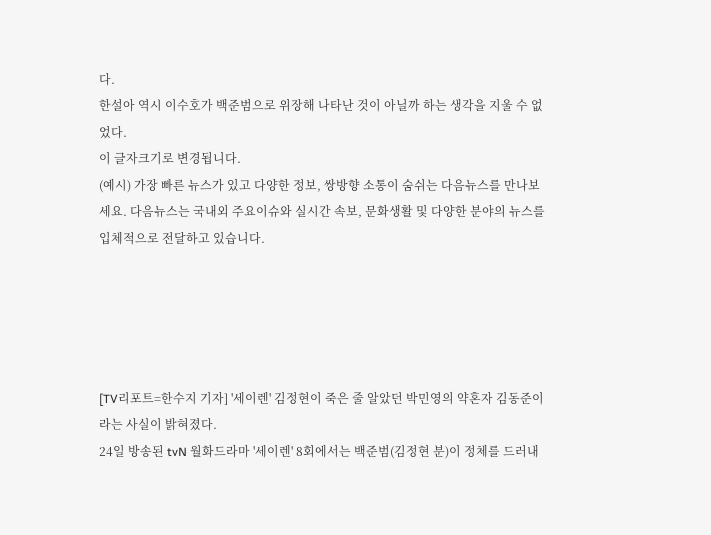다.
한설아 역시 이수호가 백준범으로 위장해 나타난 것이 아닐까 하는 생각을 지울 수 없었다.
이 글자크기로 변경됩니다.
(예시) 가장 빠른 뉴스가 있고 다양한 정보, 쌍방향 소통이 숨쉬는 다음뉴스를 만나보세요. 다음뉴스는 국내외 주요이슈와 실시간 속보, 문화생활 및 다양한 분야의 뉴스를 입체적으로 전달하고 있습니다.





[TV리포트=한수지 기자] '세이렌' 김정현이 죽은 줄 알았던 박민영의 약혼자 김동준이라는 사실이 밝혀졌다.
24일 방송된 tvN 월화드라마 '세이렌' 8회에서는 백준범(김정현 분)이 정체를 드러내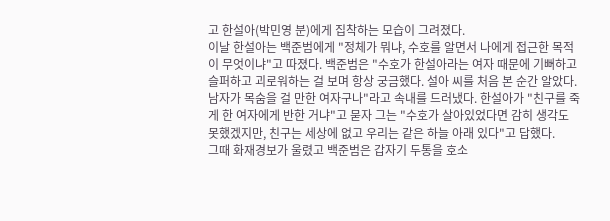고 한설아(박민영 분)에게 집착하는 모습이 그려졌다.
이날 한설아는 백준범에게 "정체가 뭐냐, 수호를 알면서 나에게 접근한 목적이 무엇이냐"고 따졌다. 백준범은 "수호가 한설아라는 여자 때문에 기뻐하고 슬퍼하고 괴로워하는 걸 보며 항상 궁금했다. 설아 씨를 처음 본 순간 알았다. 남자가 목숨을 걸 만한 여자구나"라고 속내를 드러냈다. 한설아가 "친구를 죽게 한 여자에게 반한 거냐"고 묻자 그는 "수호가 살아있었다면 감히 생각도 못했겠지만, 친구는 세상에 없고 우리는 같은 하늘 아래 있다"고 답했다.
그때 화재경보가 울렸고 백준범은 갑자기 두통을 호소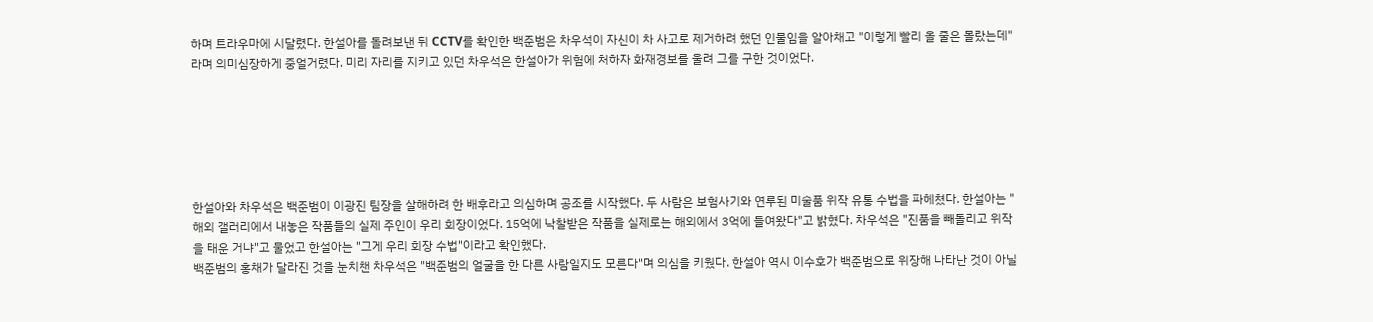하며 트라우마에 시달렸다. 한설아를 돌려보낸 뒤 CCTV를 확인한 백준범은 차우석이 자신이 차 사고로 제거하려 했던 인물임을 알아채고 "이렇게 빨리 올 줄은 몰랐는데"라며 의미심장하게 중얼거렸다. 미리 자리를 지키고 있던 차우석은 한설아가 위험에 처하자 화재경보를 울려 그를 구한 것이었다.






한설아와 차우석은 백준범이 이광진 팀장을 살해하려 한 배후라고 의심하며 공조를 시작했다. 두 사람은 보험사기와 연루된 미술품 위작 유통 수법을 파헤쳤다. 한설아는 "해외 갤러리에서 내놓은 작품들의 실제 주인이 우리 회장이었다. 15억에 낙찰받은 작품을 실제로는 해외에서 3억에 들여왔다"고 밝혔다. 차우석은 "진품을 빼돌리고 위작을 태운 거냐"고 물었고 한설아는 "그게 우리 회장 수법"이라고 확인했다.
백준범의 홍채가 달라진 것을 눈치챈 차우석은 "백준범의 얼굴을 한 다른 사람일지도 모른다"며 의심을 키웠다. 한설아 역시 이수호가 백준범으로 위장해 나타난 것이 아닐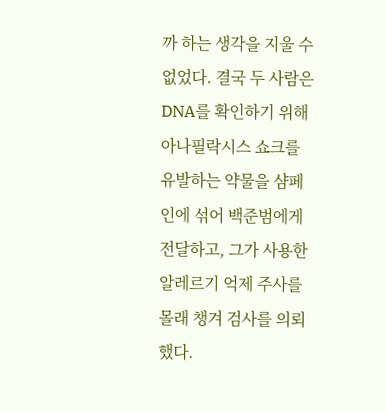까 하는 생각을 지울 수 없었다. 결국 두 사람은 DNA를 확인하기 위해 아나필락시스 쇼크를 유발하는 약물을 샴페인에 섞어 백준범에게 전달하고, 그가 사용한 알레르기 억제 주사를 몰래 챙겨 검사를 의뢰했다.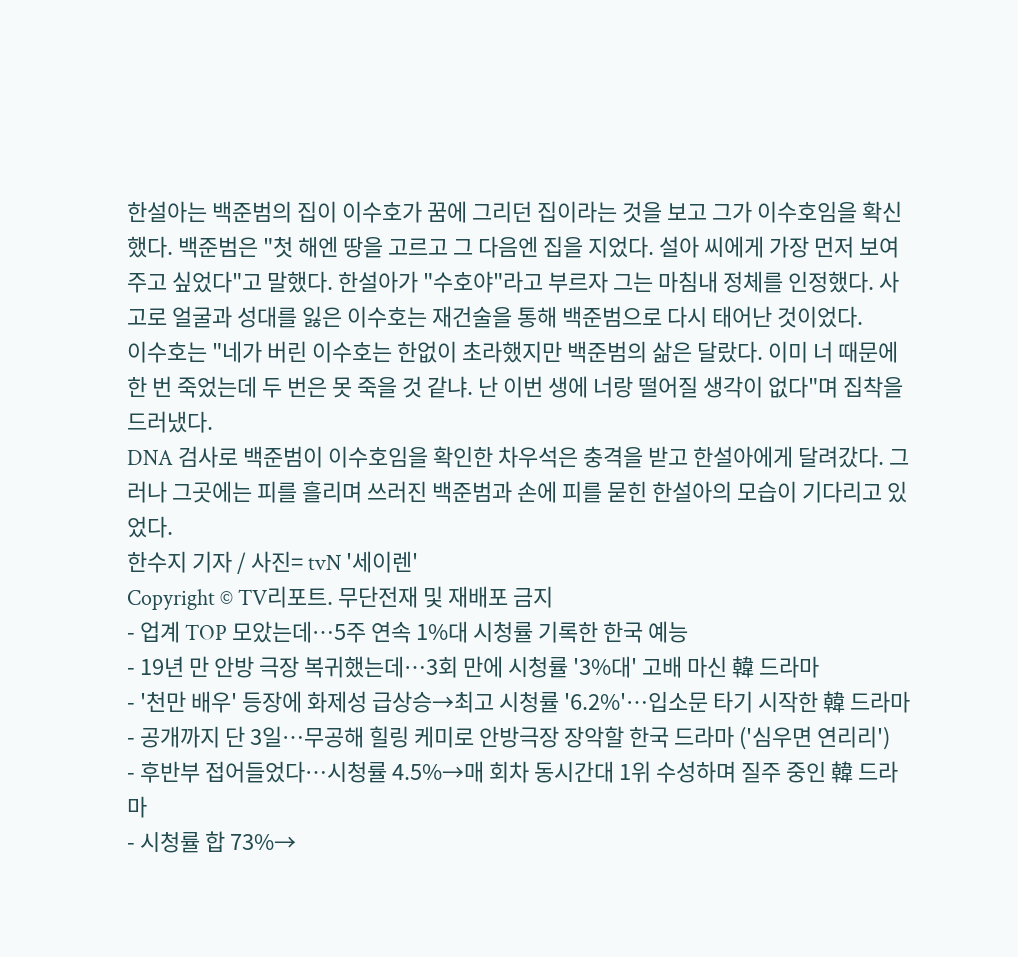한설아는 백준범의 집이 이수호가 꿈에 그리던 집이라는 것을 보고 그가 이수호임을 확신했다. 백준범은 "첫 해엔 땅을 고르고 그 다음엔 집을 지었다. 설아 씨에게 가장 먼저 보여주고 싶었다"고 말했다. 한설아가 "수호야"라고 부르자 그는 마침내 정체를 인정했다. 사고로 얼굴과 성대를 잃은 이수호는 재건술을 통해 백준범으로 다시 태어난 것이었다.
이수호는 "네가 버린 이수호는 한없이 초라했지만 백준범의 삶은 달랐다. 이미 너 때문에 한 번 죽었는데 두 번은 못 죽을 것 같냐. 난 이번 생에 너랑 떨어질 생각이 없다"며 집착을 드러냈다.
DNA 검사로 백준범이 이수호임을 확인한 차우석은 충격을 받고 한설아에게 달려갔다. 그러나 그곳에는 피를 흘리며 쓰러진 백준범과 손에 피를 묻힌 한설아의 모습이 기다리고 있었다.
한수지 기자 / 사진= tvN '세이렌'
Copyright © TV리포트. 무단전재 및 재배포 금지
- 업계 TOP 모았는데…5주 연속 1%대 시청률 기록한 한국 예능
- 19년 만 안방 극장 복귀했는데…3회 만에 시청률 '3%대' 고배 마신 韓 드라마
- '천만 배우' 등장에 화제성 급상승→최고 시청률 '6.2%'…입소문 타기 시작한 韓 드라마
- 공개까지 단 3일…무공해 힐링 케미로 안방극장 장악할 한국 드라마 ('심우면 연리리')
- 후반부 접어들었다…시청률 4.5%→매 회차 동시간대 1위 수성하며 질주 중인 韓 드라마
- 시청률 합 73%→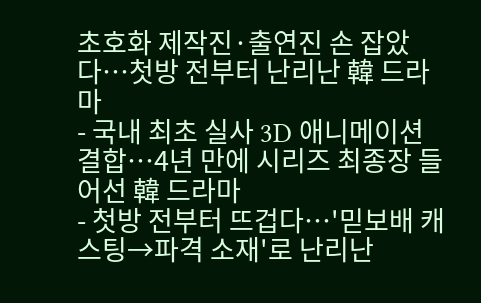초호화 제작진·출연진 손 잡았다…첫방 전부터 난리난 韓 드라마
- 국내 최초 실사 3D 애니메이션 결합…4년 만에 시리즈 최종장 들어선 韓 드라마
- 첫방 전부터 뜨겁다…'믿보배 캐스팅→파격 소재'로 난리난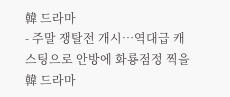韓 드라마
- 주말 쟁탈전 개시…역대급 캐스팅으로 안방에 화룡점정 찍을 韓 드라마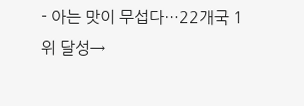- 아는 맛이 무섭다…22개국 1위 달성→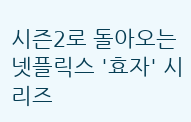시즌2로 돌아오는 넷플릭스 '효자' 시리즈